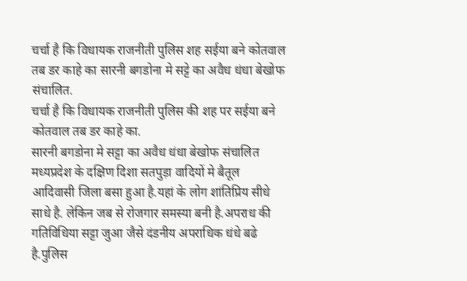चर्चा है कि विधायक राजनीती पुलिस शह सईया बने कोतवाल तब डर काहे का सारनी बगडोना मे सट्टे का अवैध धंधा बेखोफ संचालित.
चर्चा है कि विधायक राजनीती पुलिस की शह पर सईया बने कोतवाल तब डर काहे का.
सारनी बगडोना मे सट्टा का अवैध धंधा बेखोफ संचालित
मध्यप्रदेश के दक्षिण दिशा सतपुड़ा वादियों मे बैतूल आदिवासी जिला बसा हुआ है.यहां के लोग शांतिप्रिय सीधे साधे है. लेकिन जब से रोजगार समस्या बनी है.अपराध की गतिविधिया सट्टा जुआ जैसे दंडनीय अपराधिक धंधे बढे है.पुलिस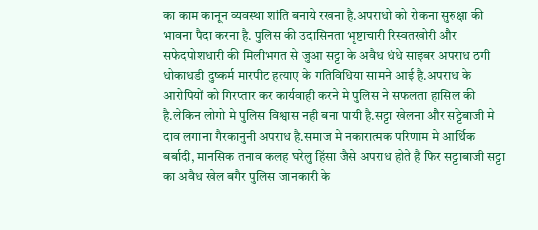का काम कानून व्यवस्था शांति बनाये रखना है.अपराधो को रोकना सुरुक्षा की भावना पैदा करना है. पुलिस की उदासिनता भृष्टाचारी रिस्वतखोरी और सफेदपोशधारी की मिलीभगत से जुआ सट्टा के अवैध धंधे साइबर अपराध ठगी धोकाधडी दुष्कर्म मारपीट हत्याए के गतिविधिया सामने आई है.अपराध के आरोपियों को गिरप्तार कर कार्यवाही करने मे पुलिस ने सफलता हासिल की है.लेकिन लोगो मे पुलिस विश्वास नही बना पायी है.सट्टा खेलना और सट्टेबाजी मे दाव लगाना गैरकानुनी अपराध है.समाज मे नकारात्मक परिणाम मे आर्थिक बर्बादी, मानसिक तनाव कलह घरेलु हिंसा जैसे अपराध होते है फिर सट्टाबाजी सट्टा का अवैध खेल बगैर पुलिस जानकारी के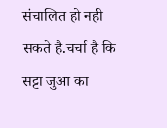संचालित हो नही सकते है.चर्चा है कि सट्टा जुआ का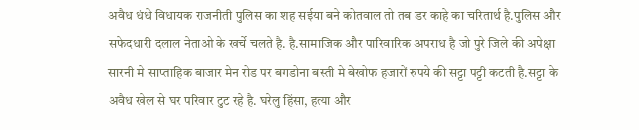अवैध धंधे विधायक राजनीती पुलिस का शह सईया बने कोतवाल तो तब डर काहे का चरितार्थ है.पुलिस और सफेदधारी दलाल नेताओ के खर्चे चलते है. है.सामाजिक और पारिवारिक अपराध है जो पुरे जिले की अपेक्षा सारनी मे साप्ताहिक बाजार मेन रोड पर बगडोना बस्ती मे बेखोफ हजारों रुपये की सट्टा पट्टी कटती है.सट्टा के अवैध खेल से घर परिवार टुट रहे है. घरेलु हिंसा, हत्या और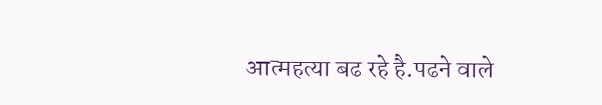आत्महत्या बढ रहे है.पढने वाले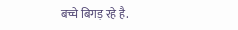बच्चे बिगड़ रहे है.